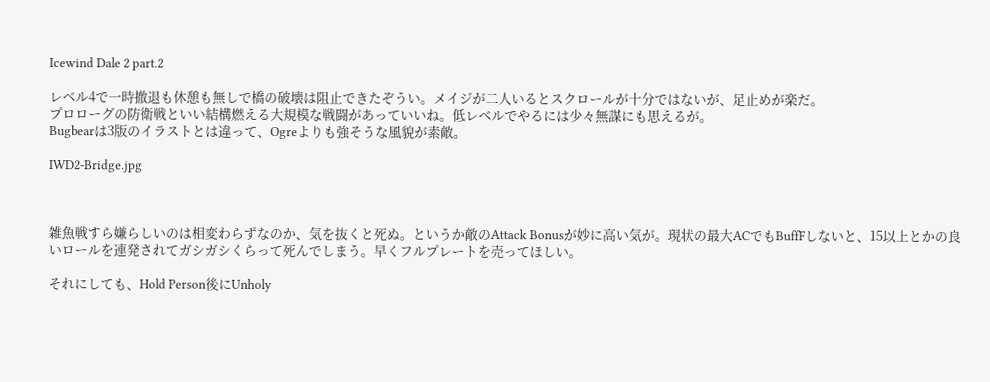Icewind Dale 2 part.2

レベル4で一時撤退も休憩も無しで橋の破壊は阻止できたぞうい。メイジが二人いるとスクロールが十分ではないが、足止めが楽だ。
プロローグの防衛戦といい結構燃える大規模な戦闘があっていいね。低レベルでやるには少々無謀にも思えるが。
Bugbearは3版のイラストとは違って、Ogreよりも強そうな風貌が素敵。

IWD2-Bridge.jpg



雑魚戦すら嫌らしいのは相変わらずなのか、気を抜くと死ぬ。というか敵のAttack Bonusが妙に高い気が。現状の最大ACでもBuffFしないと、15以上とかの良いロールを連発されてガシガシくらって死んでしまう。早くフルプレートを売ってほしい。

それにしても、Hold Person後にUnholy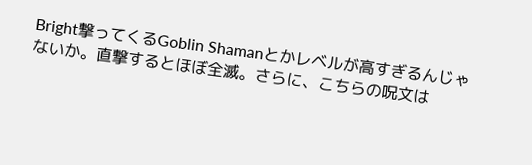Bright撃ってくるGoblin Shamanとかレベルが高すぎるんじゃないか。直撃するとほぼ全滅。さらに、こちらの呪文は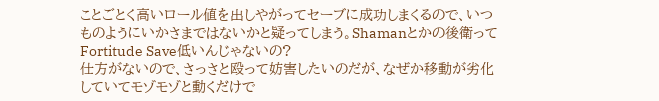ことごとく高いロール値を出しやがってセーブに成功しまくるので、いつものようにいかさまではないかと疑ってしまう。Shamanとかの後衛ってFortitude Save低いんじゃないの?
仕方がないので、さっさと殴って妨害したいのだが、なぜか移動が劣化していてモゾモゾと動くだけで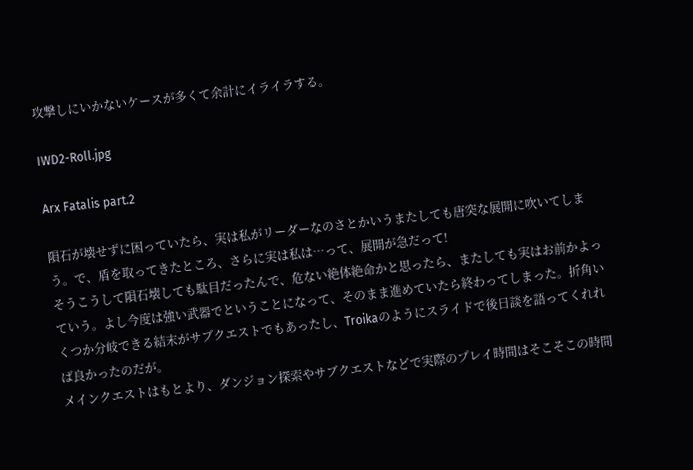攻撃しにいかないケースが多くて余計にイライラする。

IWD2-Roll.jpg

Arx Fatalis part.2

隕石が壊せずに困っていたら、実は私がリーダーなのさとかいうまたしても唐突な展開に吹いてしまう。で、盾を取ってきたところ、さらに実は私は…って、展開が急だって!
そうこうして隕石壊しても駄目だったんで、危ない絶体絶命かと思ったら、またしても実はお前かよっていう。よし今度は強い武器でということになって、そのまま進めていたら終わってしまった。折角いくつか分岐できる結末がサブクエストでもあったし、Troikaのようにスライドで後日談を語ってくれれば良かったのだが。
メインクエストはもとより、ダンジョン探索やサブクエストなどで実際のプレイ時間はそこそこの時間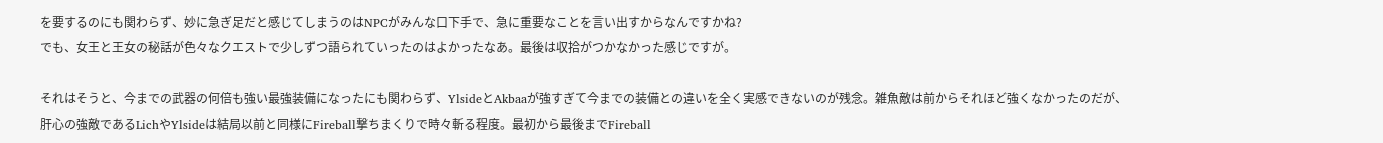を要するのにも関わらず、妙に急ぎ足だと感じてしまうのはNPCがみんな口下手で、急に重要なことを言い出すからなんですかね?
でも、女王と王女の秘話が色々なクエストで少しずつ語られていったのはよかったなあ。最後は収拾がつかなかった感じですが。

それはそうと、今までの武器の何倍も強い最強装備になったにも関わらず、YlsideとAkbaaが強すぎて今までの装備との違いを全く実感できないのが残念。雑魚敵は前からそれほど強くなかったのだが、肝心の強敵であるLichやYlsideは結局以前と同様にFireball撃ちまくりで時々斬る程度。最初から最後までFireball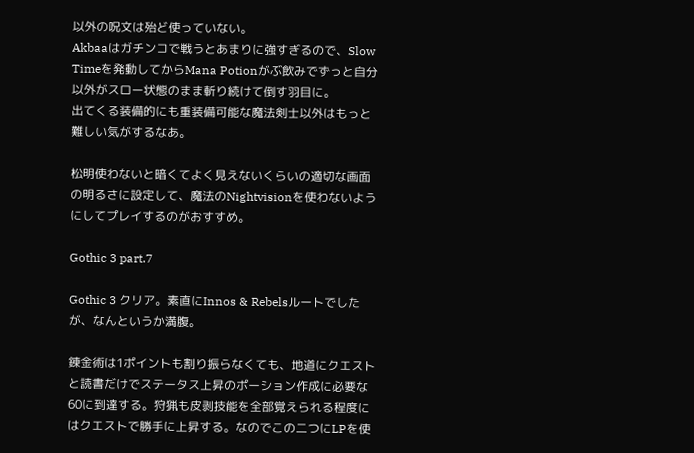以外の呪文は殆ど使っていない。
Akbaaはガチンコで戦うとあまりに強すぎるので、Slow Timeを発動してからMana Potionがぶ飲みでずっと自分以外がスロー状態のまま斬り続けて倒す羽目に。
出てくる装備的にも重装備可能な魔法剣士以外はもっと難しい気がするなあ。

松明使わないと暗くてよく見えないくらいの適切な画面の明るさに設定して、魔法のNightvisionを使わないようにしてプレイするのがおすすめ。

Gothic 3 part.7

Gothic 3 クリア。素直にInnos & Rebelsルートでしたが、なんというか満腹。

錬金術は1ポイントも割り振らなくても、地道にクエストと読書だけでステータス上昇のポーション作成に必要な60に到達する。狩猟も皮剥技能を全部覚えられる程度にはクエストで勝手に上昇する。なのでこの二つにLPを使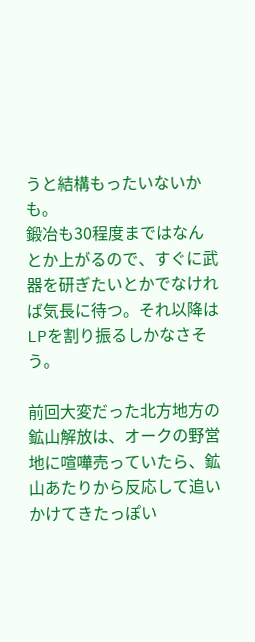うと結構もったいないかも。
鍛冶も30程度まではなんとか上がるので、すぐに武器を研ぎたいとかでなければ気長に待つ。それ以降はLPを割り振るしかなさそう。

前回大変だった北方地方の鉱山解放は、オークの野営地に喧嘩売っていたら、鉱山あたりから反応して追いかけてきたっぽい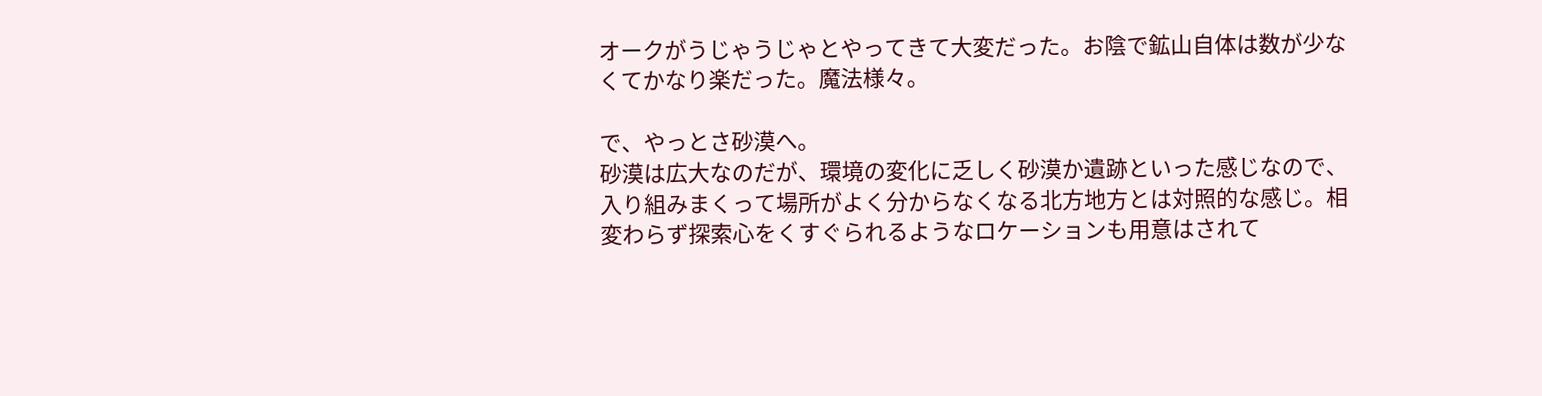オークがうじゃうじゃとやってきて大変だった。お陰で鉱山自体は数が少なくてかなり楽だった。魔法様々。

で、やっとさ砂漠へ。
砂漠は広大なのだが、環境の変化に乏しく砂漠か遺跡といった感じなので、入り組みまくって場所がよく分からなくなる北方地方とは対照的な感じ。相変わらず探索心をくすぐられるようなロケーションも用意はされて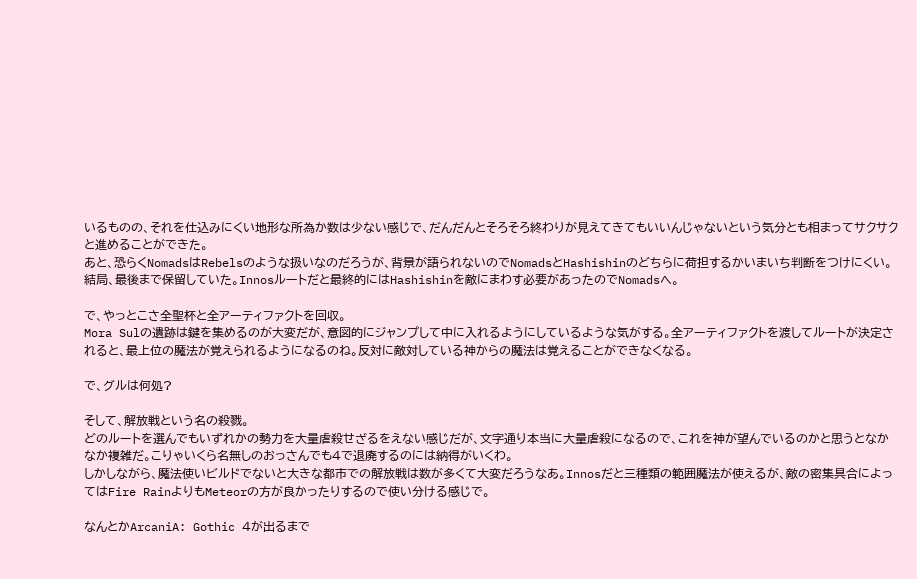いるものの、それを仕込みにくい地形な所為か数は少ない感じで、だんだんとそろそろ終わりが見えてきてもいいんじゃないという気分とも相まってサクサクと進めることができた。
あと、恐らくNomadsはRebelsのような扱いなのだろうが、背景が語られないのでNomadsとHashishinのどちらに荷担するかいまいち判断をつけにくい。結局、最後まで保留していた。Innosルートだと最終的にはHashishinを敵にまわす必要があったのでNomadsへ。

で、やっとこさ全聖杯と全アーティファクトを回収。
Mora Sulの遺跡は鍵を集めるのが大変だが、意図的にジャンプして中に入れるようにしているような気がする。全アーティファクトを渡してルートが決定されると、最上位の魔法が覚えられるようになるのね。反対に敵対している神からの魔法は覚えることができなくなる。

で、グルは何処?

そして、解放戦という名の殺戮。
どのルートを選んでもいずれかの勢力を大量虐殺せざるをえない感じだが、文字通り本当に大量虐殺になるので、これを神が望んでいるのかと思うとなかなか複雑だ。こりゃいくら名無しのおっさんでも4で退廃するのには納得がいくわ。
しかしながら、魔法使いビルドでないと大きな都市での解放戦は数が多くて大変だろうなあ。Innosだと三種類の範囲魔法が使えるが、敵の密集具合によってはFire RainよりもMeteorの方が良かったりするので使い分ける感じで。

なんとかArcaniA: Gothic 4が出るまで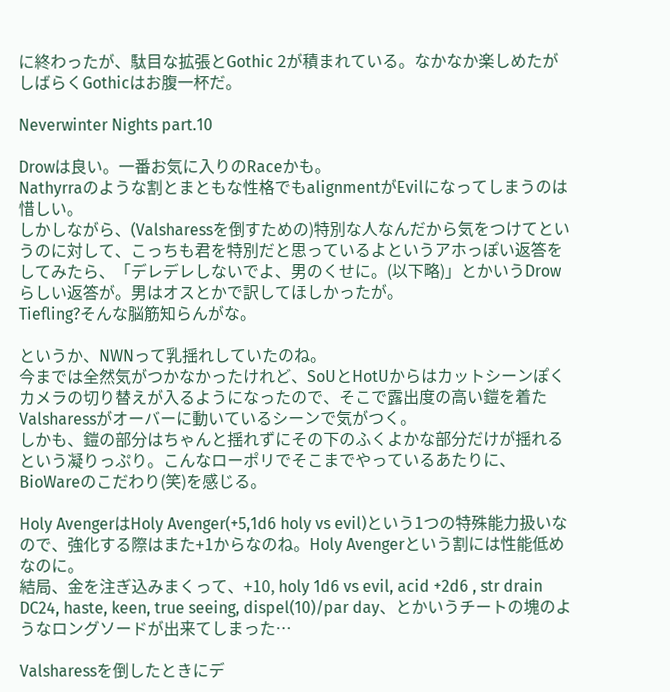に終わったが、駄目な拡張とGothic 2が積まれている。なかなか楽しめたがしばらくGothicはお腹一杯だ。

Neverwinter Nights part.10

Drowは良い。一番お気に入りのRaceかも。
Nathyrraのような割とまともな性格でもalignmentがEvilになってしまうのは惜しい。
しかしながら、(Valsharessを倒すための)特別な人なんだから気をつけてというのに対して、こっちも君を特別だと思っているよというアホっぽい返答をしてみたら、「デレデレしないでよ、男のくせに。(以下略)」とかいうDrowらしい返答が。男はオスとかで訳してほしかったが。
Tiefling?そんな脳筋知らんがな。

というか、NWNって乳揺れしていたのね。
今までは全然気がつかなかったけれど、SoUとHotUからはカットシーンぽくカメラの切り替えが入るようになったので、そこで露出度の高い鎧を着たValsharessがオーバーに動いているシーンで気がつく。
しかも、鎧の部分はちゃんと揺れずにその下のふくよかな部分だけが揺れるという凝りっぷり。こんなローポリでそこまでやっているあたりに、BioWareのこだわり(笑)を感じる。

Holy AvengerはHoly Avenger(+5,1d6 holy vs evil)という1つの特殊能力扱いなので、強化する際はまた+1からなのね。Holy Avengerという割には性能低めなのに。
結局、金を注ぎ込みまくって、+10, holy 1d6 vs evil, acid +2d6 , str drain DC24, haste, keen, true seeing, dispel(10)/par day、とかいうチートの塊のようなロングソードが出来てしまった…

Valsharessを倒したときにデ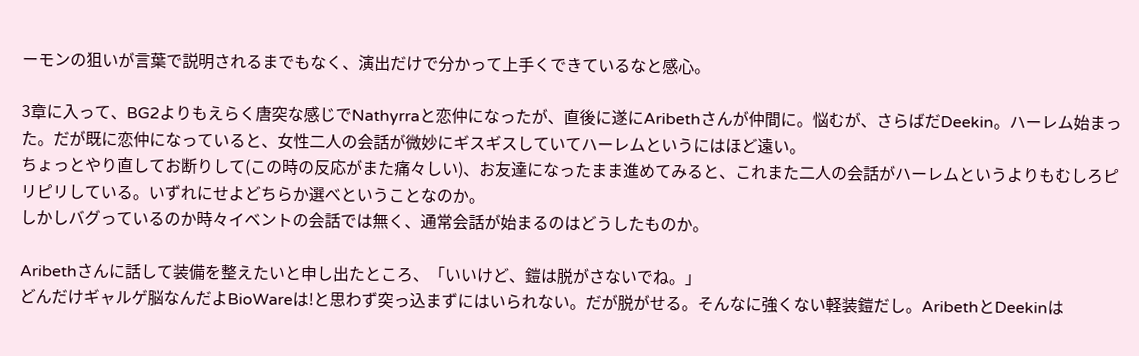ーモンの狙いが言葉で説明されるまでもなく、演出だけで分かって上手くできているなと感心。

3章に入って、BG2よりもえらく唐突な感じでNathyrraと恋仲になったが、直後に遂にAribethさんが仲間に。悩むが、さらばだDeekin。ハーレム始まった。だが既に恋仲になっていると、女性二人の会話が微妙にギスギスしていてハーレムというにはほど遠い。
ちょっとやり直してお断りして(この時の反応がまた痛々しい)、お友達になったまま進めてみると、これまた二人の会話がハーレムというよりもむしろピリピリしている。いずれにせよどちらか選べということなのか。
しかしバグっているのか時々イベントの会話では無く、通常会話が始まるのはどうしたものか。

Aribethさんに話して装備を整えたいと申し出たところ、「いいけど、鎧は脱がさないでね。」
どんだけギャルゲ脳なんだよBioWareは!と思わず突っ込まずにはいられない。だが脱がせる。そんなに強くない軽装鎧だし。AribethとDeekinは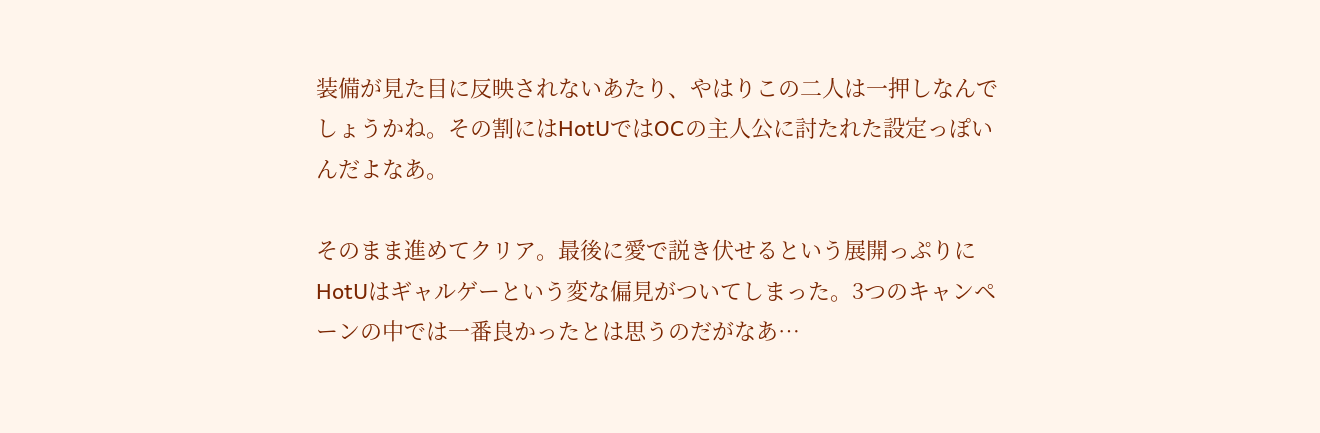装備が見た目に反映されないあたり、やはりこの二人は一押しなんでしょうかね。その割にはHotUではOCの主人公に討たれた設定っぽいんだよなあ。

そのまま進めてクリア。最後に愛で説き伏せるという展開っぷりにHotUはギャルゲーという変な偏見がついてしまった。3つのキャンペーンの中では一番良かったとは思うのだがなあ…